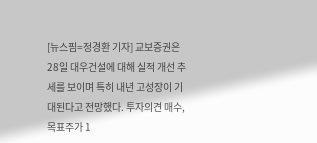[뉴스핌=정경환 기자] 교보증권은 28일 대우건설에 대해 실적 개선 추세를 보이며 특히 내년 고성장이 기대된다고 전망했다. 투자의견 매수, 목표주가 1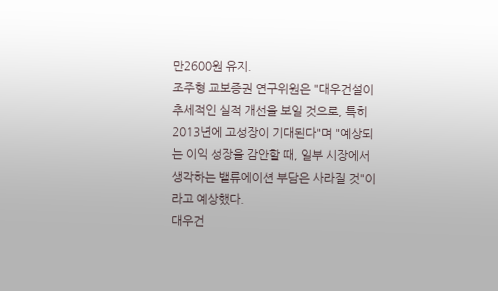만2600원 유지.
조주형 교보증권 연구위원은 "대우건설이 추세적인 실적 개선을 보일 것으로, 특히 2013년에 고성장이 기대된다"며 "예상되는 이익 성장을 감안할 때, 일부 시장에서 생각하는 밸류에이션 부담은 사라질 것"이라고 예상했다.
대우건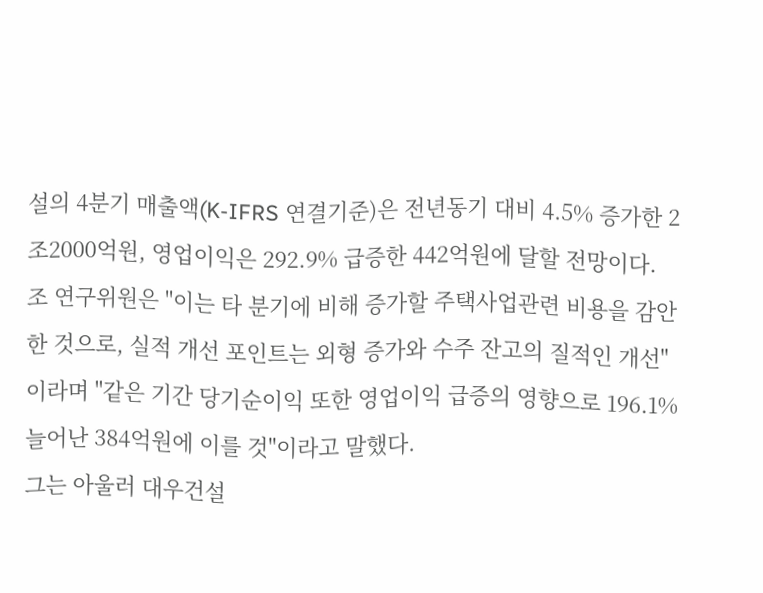설의 4분기 매출액(K-IFRS 연결기준)은 전년동기 대비 4.5% 증가한 2조2000억원, 영업이익은 292.9% 급증한 442억원에 달할 전망이다.
조 연구위원은 "이는 타 분기에 비해 증가할 주택사업관련 비용을 감안한 것으로, 실적 개선 포인트는 외형 증가와 수주 잔고의 질적인 개선"이라며 "같은 기간 당기순이익 또한 영업이익 급증의 영향으로 196.1% 늘어난 384억원에 이를 것"이라고 말했다.
그는 아울러 대우건설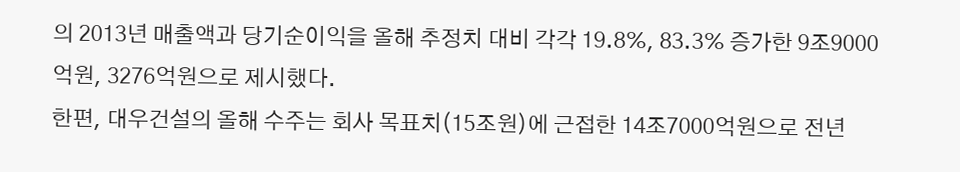의 2013년 매출액과 당기순이익을 올해 추정치 대비 각각 19.8%, 83.3% 증가한 9조9000억원, 3276억원으로 제시했다.
한편, 대우건설의 올해 수주는 회사 목표치(15조원)에 근접한 14조7000억원으로 전년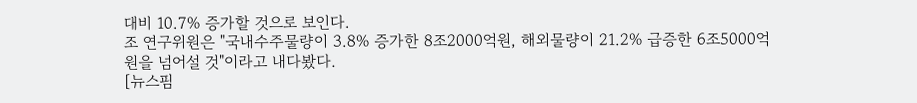대비 10.7% 증가할 것으로 보인다.
조 연구위원은 "국내수주물량이 3.8% 증가한 8조2000억원, 해외물량이 21.2% 급증한 6조5000억원을 넘어설 것"이라고 내다봤다.
[뉴스핌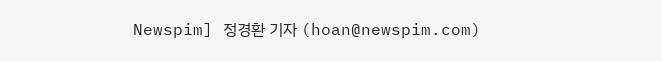Newspim] 정경환 기자 (hoan@newspim.com)